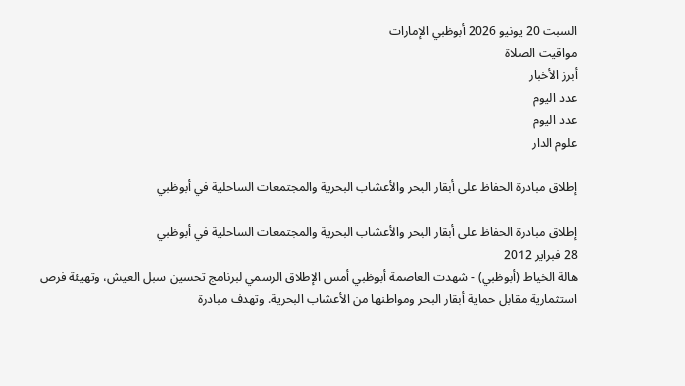السبت 20 يونيو 2026 أبوظبي الإمارات
مواقيت الصلاة
أبرز الأخبار
عدد اليوم
عدد اليوم
علوم الدار

إطلاق مبادرة الحفاظ على أبقار البحر والأعشاب البحرية والمجتمعات الساحلية في أبوظبي

إطلاق مبادرة الحفاظ على أبقار البحر والأعشاب البحرية والمجتمعات الساحلية في أبوظبي
28 فبراير 2012
هالة الخياط (أبوظبي) - شهدت العاصمة أبوظبي أمس الإطلاق الرسمي لبرنامج تحسين سبل العيش، وتهيئة فرص استثمارية مقابل حماية أبقار البحر ومواطنها من الأعشاب البحرية. وتهدف مبادرة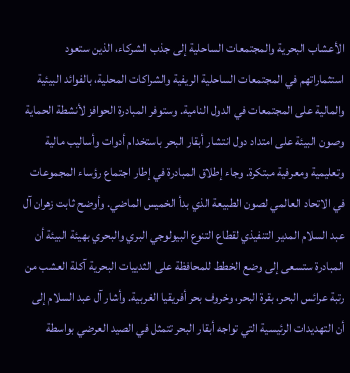الأعشاب البحرية والمجتمعات الساحلية إلى جذب الشركاء، الذين ستعود استثماراتهم في المجتمعات الساحلية الريفية والشراكات المحلية، بالفوائد البيئية والمالية على المجتمعات في الدول النامية. وستوفر المبادرة الحوافز لأنشطة الحماية وصون البيئة على امتداد دول انتشار أبقار البحر باستخدام أدوات وأساليب مالية وتعليمية ومعرفية مبتكرة. وجاء إطلاق المبادرة في إطار اجتماع رؤساء المجموعات في الاتحاد العالمي لصون الطبيعة الذي بدأ الخميس الماضي. وأوضح ثابت زهران آل عبد السلام المدير التنفيذي لقطاع التنوع البيولوجي البري والبحري بهيئة البيئة أن المبادرة ستسعى إلى وضع الخطط للمحافظة على الثدييات البحرية آكلة العشب من رتبة عرائس البحر، بقرة البحر، وخروف بحر أفريقيا الغربية. وأشار آل عبد السلام إلى أن التهديدات الرئيسية التي تواجه أبقار البحر تتمثل في الصيد العرضي بواسطة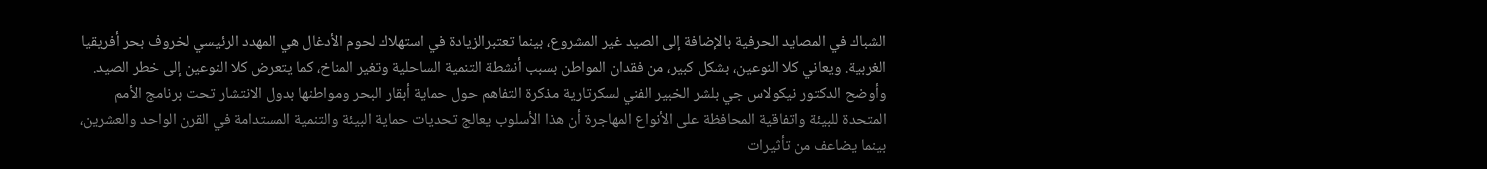الشباك في المصايد الحرفية بالإضافة إلى الصيد غير المشروع، بينما تعتبرالزيادة في استهلاك لحوم الأدغال هي المهدد الرئيسي لخروف بحر أفريقيا الغربية. ويعاني كلا النوعين، بشكل كبير، من فقدان المواطن بسبب أنشطة التنمية الساحلية وتغير المناخ، كما يتعرض كلا النوعين إلى خطر الصيد. وأوضح الدكتور نيكولاس جي بلشر الخبير الفني لسكرتارية مذكرة التفاهم حول حماية أبقار البحر ومواطنها بدول الانتشار تحت برنامج الأمم المتحدة للبيئة واتفاقية المحافظة على الأنواع المهاجرة أن هذا الأسلوب يعالج تحديات حماية البيئة والتنمية المستدامة في القرن الواحد والعشرين، بينما يضاعف من تأثيرات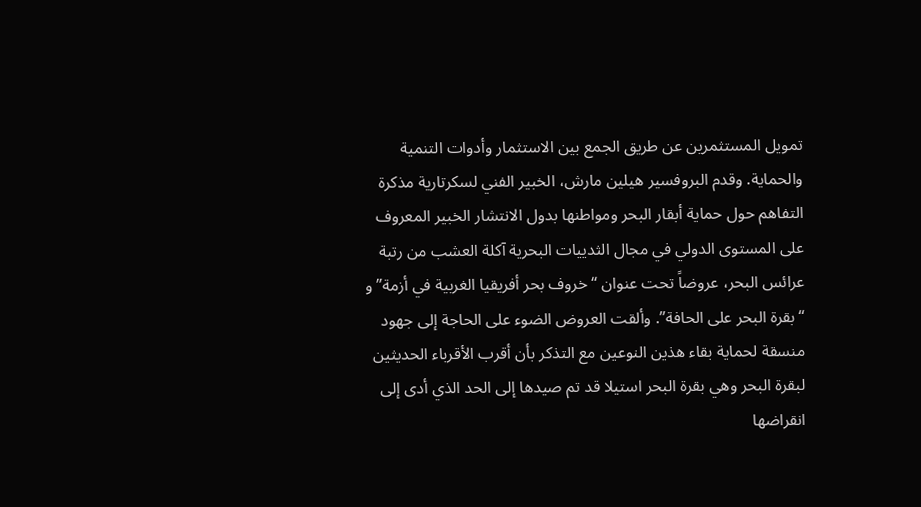تمويل المستثمرين عن طريق الجمع بين الاستثمار وأدوات التنمية والحماية. وقدم البروفسير هيلين مارش، الخبير الفني لسكرتارية مذكرة التفاهم حول حماية أبقار البحر ومواطنها بدول الانتشار الخبير المعروف على المستوى الدولي في مجال الثدييات البحرية آكلة العشب من رتبة عرائس البحر، عروضاً تحت عنوان “خروف بحر أفريقيا الغربية في أزمة” و “بقرة البحر على الحافة”. وألقت العروض الضوء على الحاجة إلى جهود منسقة لحماية بقاء هذين النوعين مع التذكر بأن أقرب الأقرباء الحديثين لبقرة البحر وهي بقرة البحر استيلا قد تم صيدها إلى الحد الذي أدى إلى انقراضها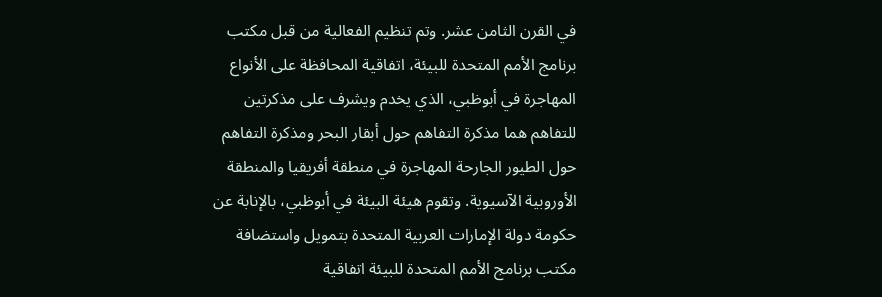في القرن الثامن عشر. وتم تنظيم الفعالية من قبل مكتب برنامج الأمم المتحدة للبيئة، اتفاقية المحافظة على الأنواع المهاجرة في أبوظبي، الذي يخدم ويشرف على مذكرتين للتفاهم هما مذكرة التفاهم حول أبقار البحر ومذكرة التفاهم حول الطيور الجارحة المهاجرة في منطقة أفريقيا والمنطقة الأوروبية الآسيوية. وتقوم هيئة البيئة في أبوظبي، بالإنابة عن حكومة دولة الإمارات العربية المتحدة بتمويل واستضافة مكتب برنامج الأمم المتحدة للبيئة اتفاقية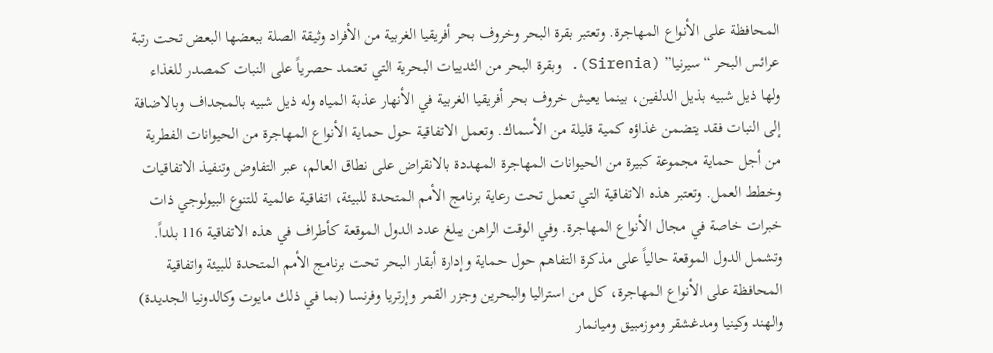المحافظة على الأنواع المهاجرة. وتعتبر بقرة البحر وخروف بحر أفريقيا الغربية من الأفراد وثيقة الصلة ببعضها البعض تحت رتبة عرائس البحر “سيرنيا” (Sirenia). وبقرة البحر من الثدييات البحرية التي تعتمد حصرياً على النبات كمصدر للغذاء ولها ذيل شبيه بذيل الدلفين، بينما يعيش خروف بحر أفريقيا الغربية في الأنهار عذبة المياه وله ذيل شبيه بالمجداف وبالاضافة إلى النبات فقد يتضمن غذاؤه كمية قليلة من الأسماك. وتعمل الاتفاقية حول حماية الأنواع المهاجرة من الحيوانات الفطرية من أجل حماية مجموعة كبيرة من الحيوانات المهاجرة المهددة بالانقراض على نطاق العالم، عبر التفاوض وتنفيذ الاتفاقيات وخطط العمل. وتعتبر هذه الاتفاقية التي تعمل تحت رعاية برنامج الأمم المتحدة للبيئة، اتفاقية عالمية للتنوع البيولوجي ذات خبرات خاصة في مجال الأنواع المهاجرة. وفي الوقت الراهن يبلغ عدد الدول الموقعة كأطراف في هذه الاتفاقية 116 بلداً. وتشمل الدول الموقعة حالياً على مذكرة التفاهم حول حماية وإدارة أبقار البحر تحت برنامج الأمم المتحدة للبيئة واتفاقية المحافظة على الأنواع المهاجرة، كل من استراليا والبحرين وجزر القمر وإرتريا وفرنسا (بما في ذلك مايوت وكالدونيا الجديدة) والهند وكينيا ومدغشقر وموزمبيق وميانمار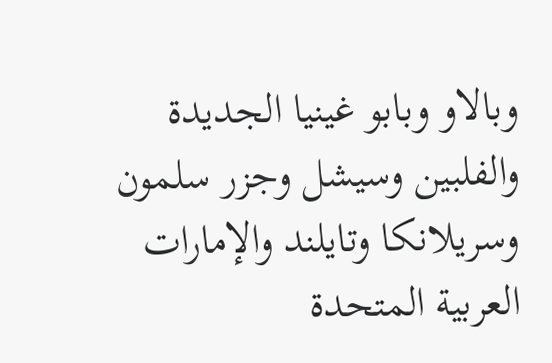وبالاو وبابو غينيا الجديدة والفلبين وسيشل وجزر سلمون وسريلانكا وتايلند والإمارات العربية المتحدة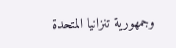وجمهورية تنزانيا المتحدة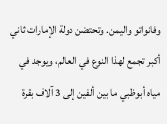وفانواتو واليمن. وتحتضن دولة الإمارات ثاني أكبر تجمع لهذا النوع في العالم، ويوجد في مياه أبوظبي ما بين ألفين إلى 3 آلاف بقرة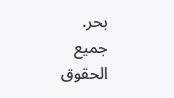بحر.
جميع الحقوق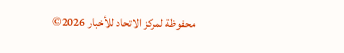محفوظة لمركز الاتحاد للأخبار 2026©